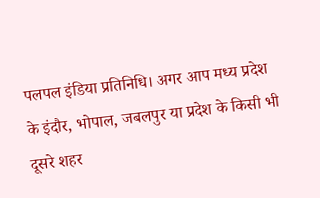पलपल इंडिया प्रतिनिधि। अगर आप मध्य प्रदेश के इंदौर, भोपाल, जबलपुर या प्रदेश के किसी भी दूसरे शहर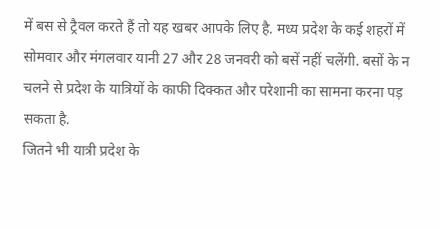में बस से ट्रैवल करते हैं तो यह खबर आपके लिए है. मध्य प्रदेश के कई शहरों में सोमवार और मंगलवार यानी 27 और 28 जनवरी को बसें नहीं चलेंगी. बसों के न चलने से प्रदेश के यात्रियों के काफी दिक्कत और परेशानी का सामना करना पड़ सकता है.
जितने भी यात्री प्रदेश के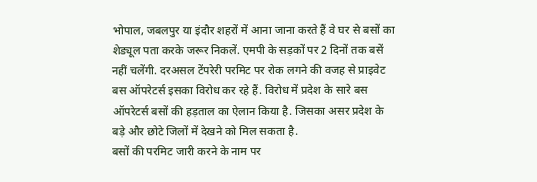भोपाल, जबलपुर या इंदौर शहरों में आना जाना करते हैं वे घर से बसों का शेड्यूल पता करके जरूर निकलें. एमपी के सड़कों पर 2 दिनों तक बसें नहीं चलेंगी. दरअसल टेंपरेरी परमिट पर रोक लगने की वजह से प्राइवेट बस ऑपरेटर्स इसका विरोध कर रहे हैं. विरोध में प्रदेश के सारे बस ऑपरेटर्स बसों की हड़ताल का ऐलान किया है. जिसका असर प्रदेश के बड़े और छोटे जिलों में देखने को मिल सकता है.
बसों की परमिट जारी करने के नाम पर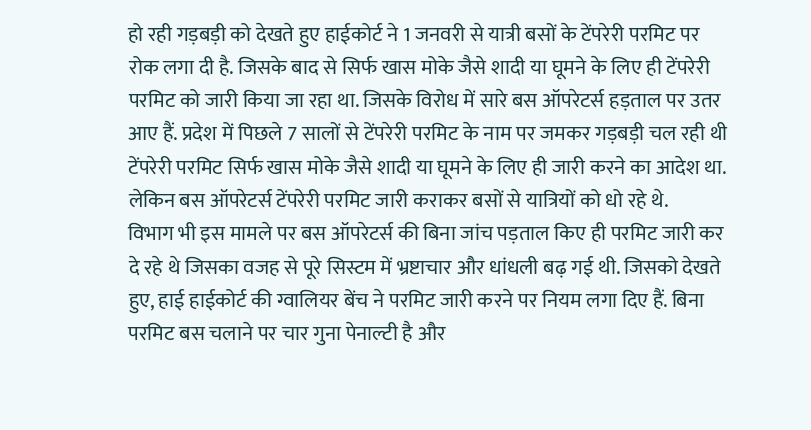हो रही गड़बड़ी को देखते हुए हाईकोर्ट ने 1 जनवरी से यात्री बसों के टेंपरेरी परमिट पर रोक लगा दी है. जिसके बाद से सिर्फ खास मोके जैसे शादी या घूमने के लिए ही टेंपरेरी परमिट को जारी किया जा रहा था. जिसके विरोध में सारे बस ऑपरेटर्स हड़ताल पर उतर आए हैं. प्रदेश में पिछले 7 सालों से टेंपरेरी परमिट के नाम पर जमकर गड़बड़ी चल रही थी टेंपरेरी परमिट सिर्फ खास मोके जैसे शादी या घूमने के लिए ही जारी करने का आदेश था. लेकिन बस ऑपरेटर्स टेंपरेरी परमिट जारी कराकर बसों से यात्रियों को धो रहे थे.
विभाग भी इस मामले पर बस ऑपरेटर्स की बिना जांच पड़ताल किए ही परमिट जारी कर दे रहे थे जिसका वजह से पूरे सिस्टम में भ्रष्टाचार और धांधली बढ़ गई थी. जिसको देखते हुए, हाई हाईकोर्ट की ग्वालियर बेंच ने परमिट जारी करने पर नियम लगा दिए हैं. बिना परमिट बस चलाने पर चार गुना पेनाल्टी है और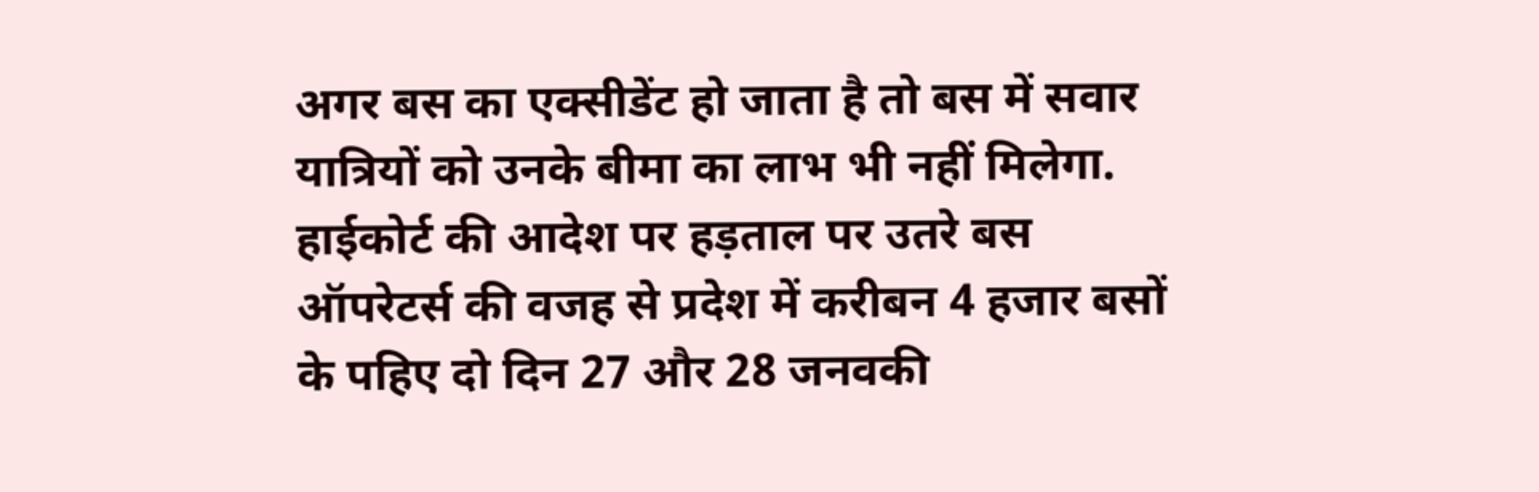अगर बस का एक्सीडेंट हो जाता है तो बस में सवार यात्रियों को उनके बीमा का लाभ भी नहीं मिलेगा.
हाईकोर्ट की आदेश पर हड़ताल पर उतरे बस ऑपरेटर्स की वजह से प्रदेश में करीबन 4 हजार बसों के पहिए दो दिन 27 और 28 जनवकी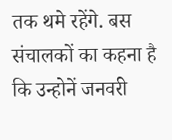तक थमे रहेंगे. बस संचालकों का कहना है कि उन्होनें जनवरी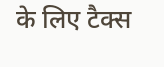के लिए टैक्स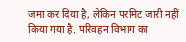जमा कर दिया है, लेकिन परमिट जारी नहीं किया गया है. परिवहन विभाग का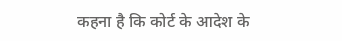कहना है कि कोर्ट के आदेश के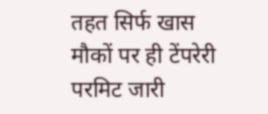तहत सिर्फ खास मौकों पर ही टेंपरेरी परमिट जारी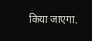किया जाएगा.